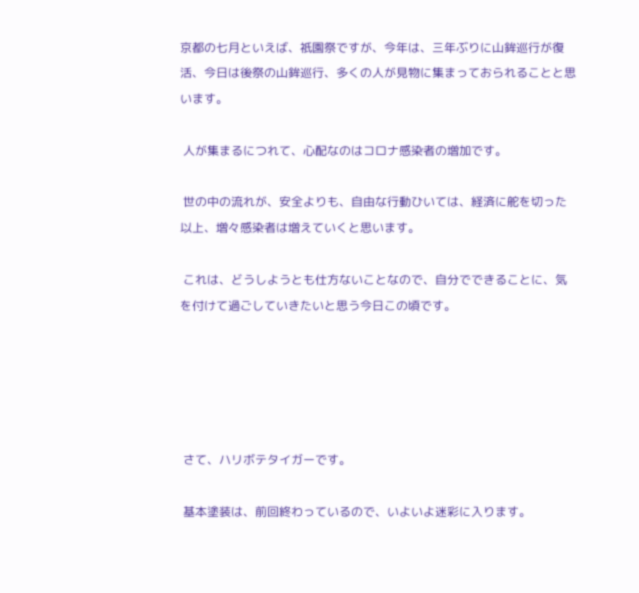京都の七月といえば、祇園祭ですが、今年は、三年ぶりに山鉾巡行が復活、今日は後祭の山鉾巡行、多くの人が見物に集まっておられることと思います。

 人が集まるにつれて、心配なのはコロナ感染者の増加です。

 世の中の流れが、安全よりも、自由な行動ひいては、経済に舵を切った以上、増々感染者は増えていくと思います。

 これは、どうしようとも仕方ないことなので、自分でできることに、気を付けて過ごしていきたいと思う今日この頃です。





 さて、ハリボテタイガーです。

 基本塗装は、前回終わっているので、いよいよ迷彩に入ります。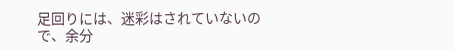足回りには、迷彩はされていないので、余分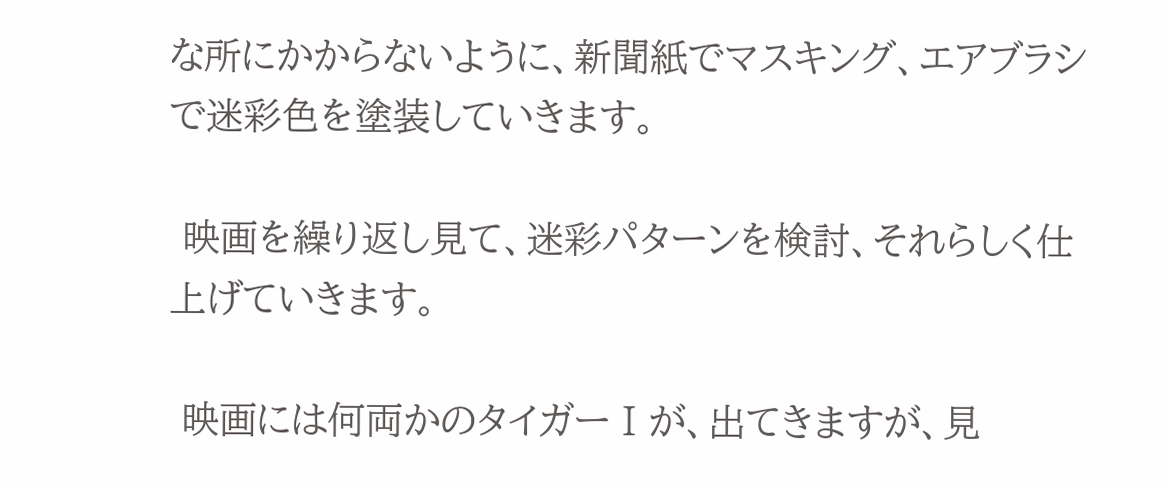な所にかからないように、新聞紙でマスキング、エアブラシで迷彩色を塗装していきます。

 映画を繰り返し見て、迷彩パターンを検討、それらしく仕上げていきます。

 映画には何両かのタイガーⅠが、出てきますが、見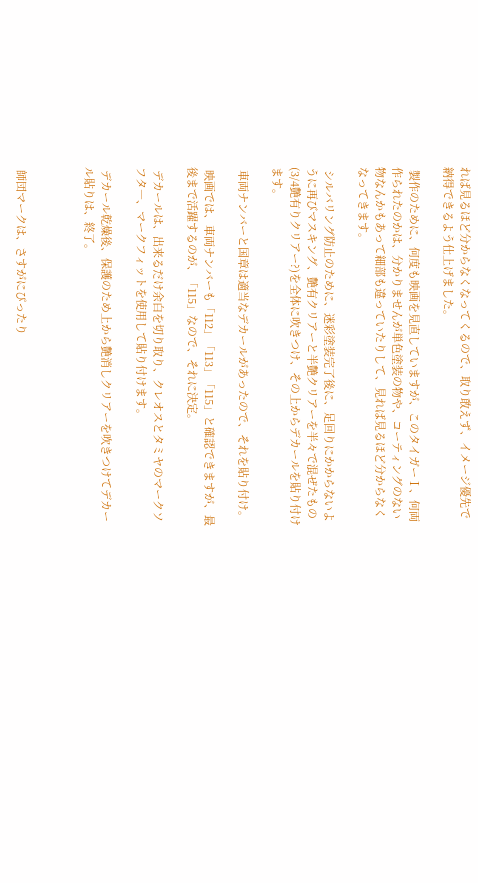れば見るほど分からなくなってくるので、取り敢えず、イメージ優先で納得できるよう仕上げました。

 製作のために、何度も映画を見直していますが、このタイガーⅠ、何両作られたのかは、分かりませんが単色塗装の物や、コーティングのない物なんかもあって細部も違っていたりして、見れば見るほど分からなくなってきます。

 シルバリング防止のために、迷彩塗装完了後に、足回りにかからないように再びマスキング、艶有クリアーと半艶クリアーを半々で混ぜたもの(3/4艶有りクリアー?)を全体に吹きつけ、その上からデカールを貼り付けます。

 車両ナンバーと国章は適当なデカールがあったので、それを貼り付け。

 映画では、車両ナンバーも「112」「113」「115」と確認できますが、最後まで活躍するのが、「115」なので、それに決定。

 デカールは、出来るだけ余白を切り取り、クレオスとタミヤのマークソフタ―、マークフィットを使用して貼り付けます。

 デカール乾燥後、保護のため上から艶消しクリアーを吹きつけてデカール貼りは、終了。



 師団マークは、さすがにぴったり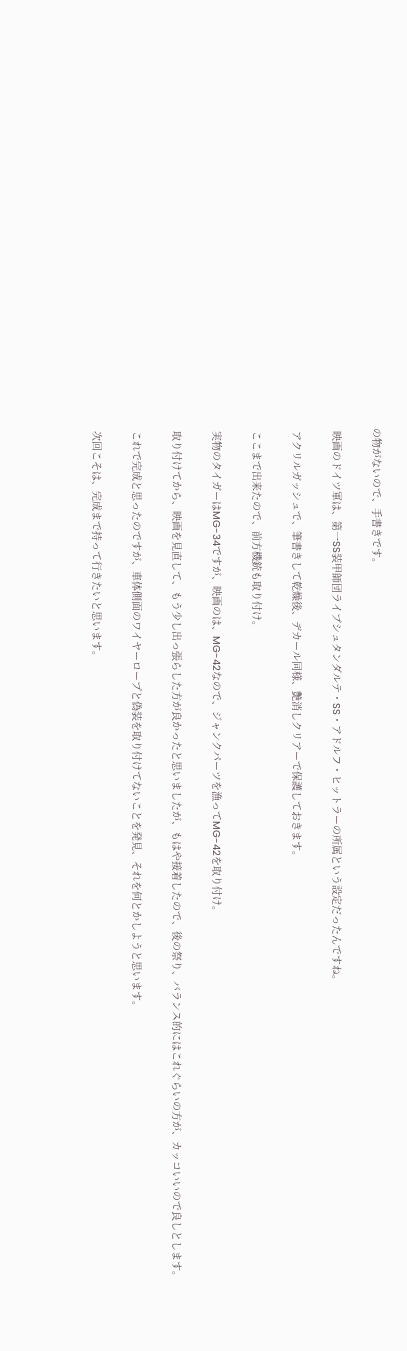の物がないので、手書きです。

 映画のドイツ軍は、第一SS装甲師団ライブシュタンダルテ・SS・アドルフ・ヒットラーの所属という設定だったんですね。

 アクリルガッシュで、筆書きして乾燥後、デカール同様、艶消しクリアーで保護しておきます。

 ここまで出来たので、前方機銃も取り付け。

 実物のタイガーはMG-34ですが、映画のは、MG-42なので、ジャンクパーツを漁ってMG-42を取り付け。

 取り付けてから、映画を見直して、もう少し出っ張らした方が良かったと思いましたが、もはや接着したので、後の祭り、バランス的にはこれぐらいの方が、カッコいいので良しとします。

 これで完成と思ったのですが、車体側面のワイヤーロープと偽装を取り付けてないことを発見、それを何とかしようと思います。

 次回こそは、完成まで持って行きたいと思います。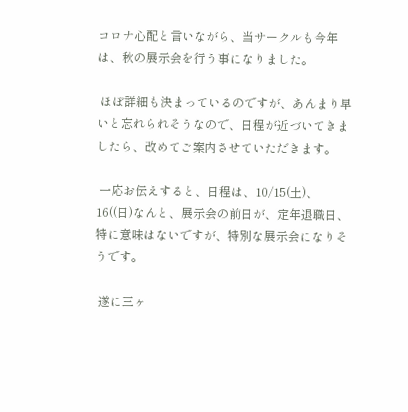コロナ心配と言いながら、当サークルも今年は、秋の展示会を行う事になりました。

 ほぼ詳細も決まっているのですが、あんまり早いと忘れられそうなので、日程が近づいてきましたら、改めてご案内させていただきます。

 一応お伝えすると、日程は、10/15(土)、16((日)なんと、展示会の前日が、定年退職日、特に意味はないですが、特別な展示会になりそうです。

 遂に三ヶ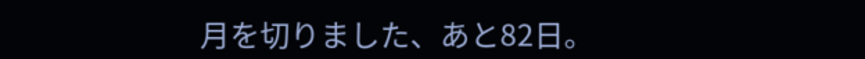月を切りました、あと82日。